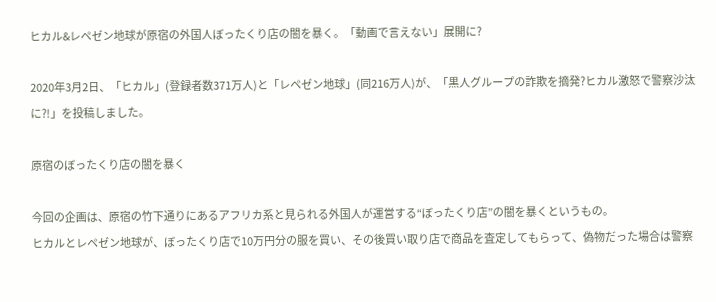ヒカル&レペゼン地球が原宿の外国人ぼったくり店の闇を暴く。「動画で言えない」展開に?

2020年3月2日、「ヒカル」(登録者数371万人)と「レペゼン地球」(同216万人)が、「黒人グループの詐欺を摘発?ヒカル激怒で警察沙汰に?!」を投稿しました。

原宿のぼったくり店の闇を暴く

今回の企画は、原宿の竹下通りにあるアフリカ系と見られる外国人が運営する“ぼったくり店”の闇を暴くというもの。
ヒカルとレペゼン地球が、ぼったくり店で10万円分の服を買い、その後買い取り店で商品を査定してもらって、偽物だった場合は警察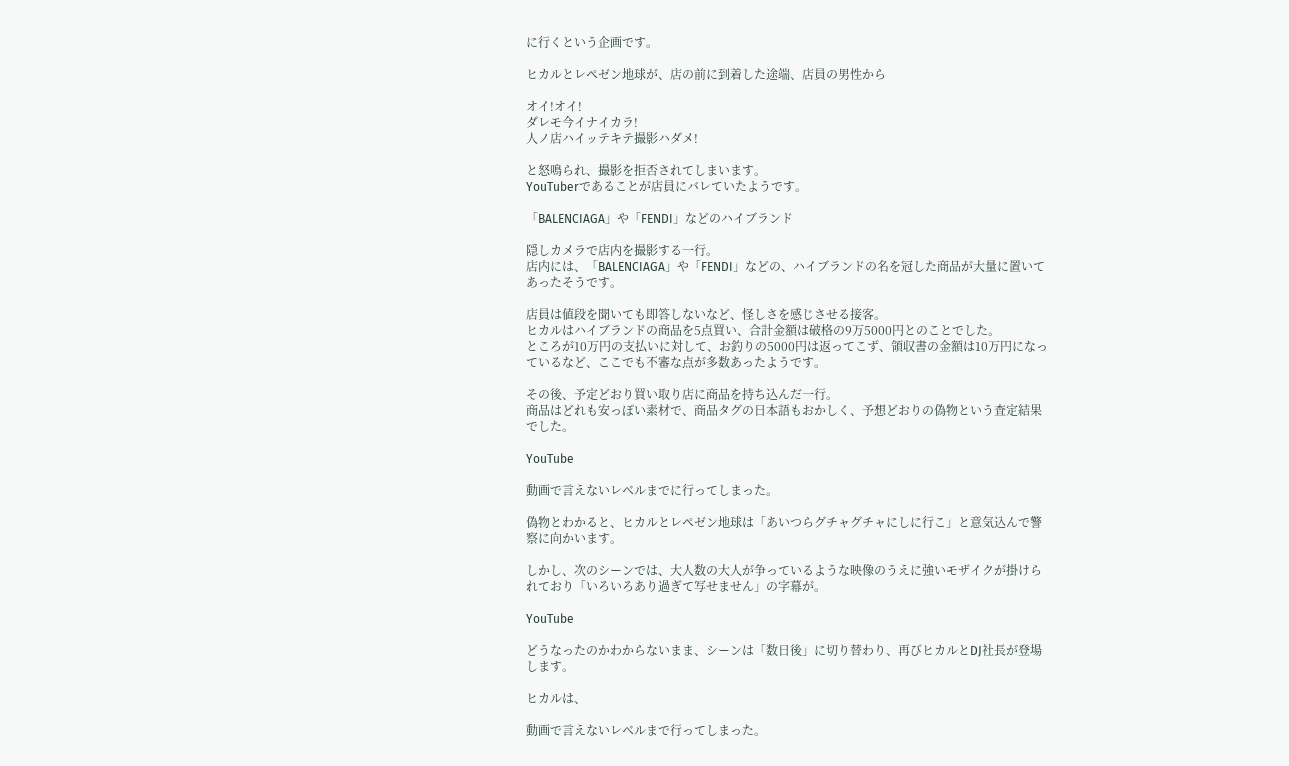に行くという企画です。

ヒカルとレペゼン地球が、店の前に到着した途端、店員の男性から

オイ!オイ!
ダレモ今イナイカラ!
人ノ店ハイッテキテ撮影ハダメ!

と怒鳴られ、撮影を拒否されてしまいます。
YouTuberであることが店員にバレていたようです。

「BALENCIAGA」や「FENDI」などのハイブランド

隠しカメラで店内を撮影する一行。
店内には、「BALENCIAGA」や「FENDI」などの、ハイブランドの名を冠した商品が大量に置いてあったそうです。

店員は値段を聞いても即答しないなど、怪しさを感じさせる接客。
ヒカルはハイブランドの商品を5点買い、合計金額は破格の9万5000円とのことでした。
ところが10万円の支払いに対して、お釣りの5000円は返ってこず、領収書の金額は10万円になっているなど、ここでも不審な点が多数あったようです。

その後、予定どおり買い取り店に商品を持ち込んだ一行。
商品はどれも安っぽい素材で、商品タグの日本語もおかしく、予想どおりの偽物という査定結果でした。

YouTube

動画で言えないレベルまでに行ってしまった。

偽物とわかると、ヒカルとレペゼン地球は「あいつらグチャグチャにしに行こ」と意気込んで警察に向かいます。

しかし、次のシーンでは、大人数の大人が争っているような映像のうえに強いモザイクが掛けられており「いろいろあり過ぎて写せません」の字幕が。

YouTube

どうなったのかわからないまま、シーンは「数日後」に切り替わり、再びヒカルとDJ社長が登場します。

ヒカルは、

動画で言えないレベルまで行ってしまった。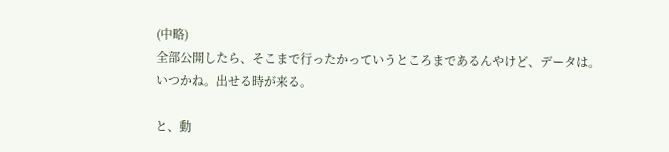(中略)
全部公開したら、そこまで行ったかっていうところまであるんやけど、データは。
いつかね。出せる時が来る。

と、動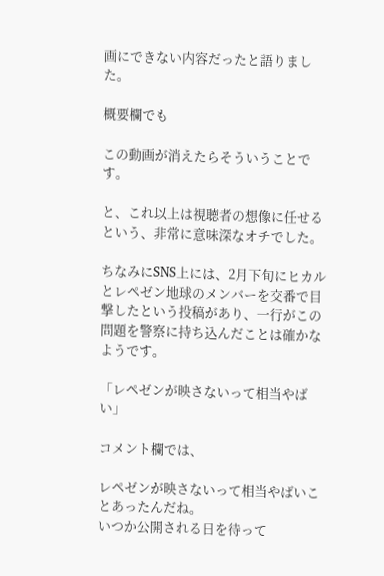画にできない内容だったと語りました。

概要欄でも

この動画が消えたらそういうことです。

と、これ以上は視聴者の想像に任せるという、非常に意味深なオチでした。

ちなみにSNS上には、2月下旬にヒカルとレペゼン地球のメンバーを交番で目撃したという投稿があり、一行がこの問題を警察に持ち込んだことは確かなようです。

「レペゼンが映さないって相当やばい」

コメント欄では、

レペゼンが映さないって相当やばいことあったんだね。
いつか公開される日を待って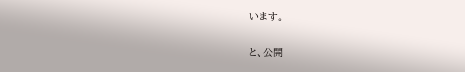います。

と、公開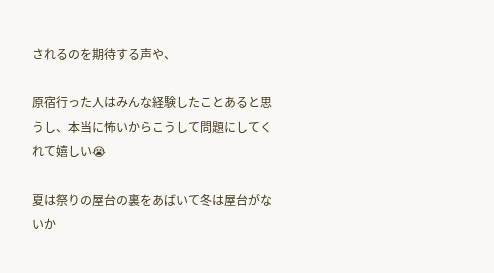されるのを期待する声や、

原宿行った人はみんな経験したことあると思うし、本当に怖いからこうして問題にしてくれて嬉しい😭

夏は祭りの屋台の裏をあばいて冬は屋台がないか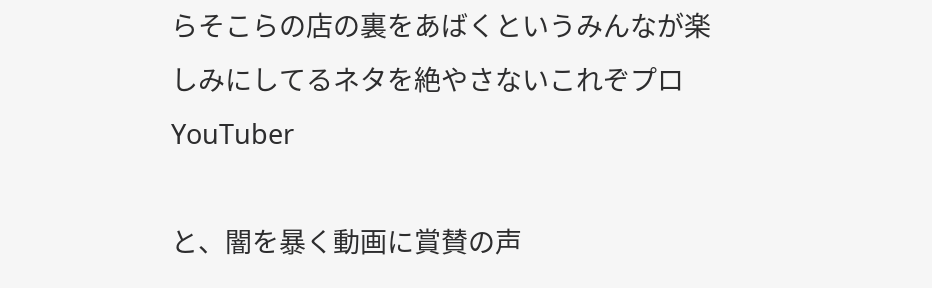らそこらの店の裏をあばくというみんなが楽しみにしてるネタを絶やさないこれぞプロYouTuber

と、闇を暴く動画に賞賛の声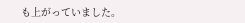も上がっていました。